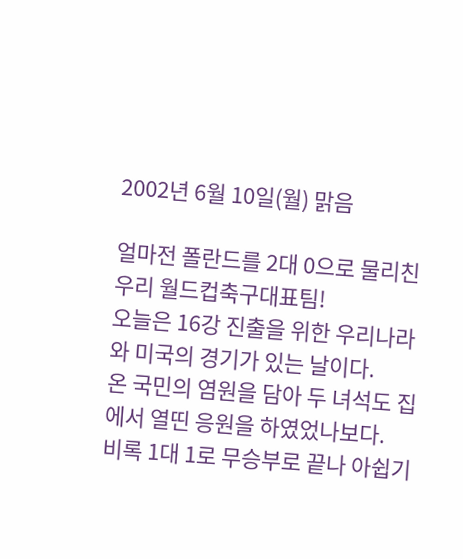2002년 6월 10일(월) 맑음

얼마전 폴란드를 2대 0으로 물리친 우리 월드컵축구대표팀!
오늘은 16강 진출을 위한 우리나라와 미국의 경기가 있는 날이다.
온 국민의 염원을 담아 두 녀석도 집에서 열띤 응원을 하였었나보다.
비록 1대 1로 무승부로 끝나 아쉽기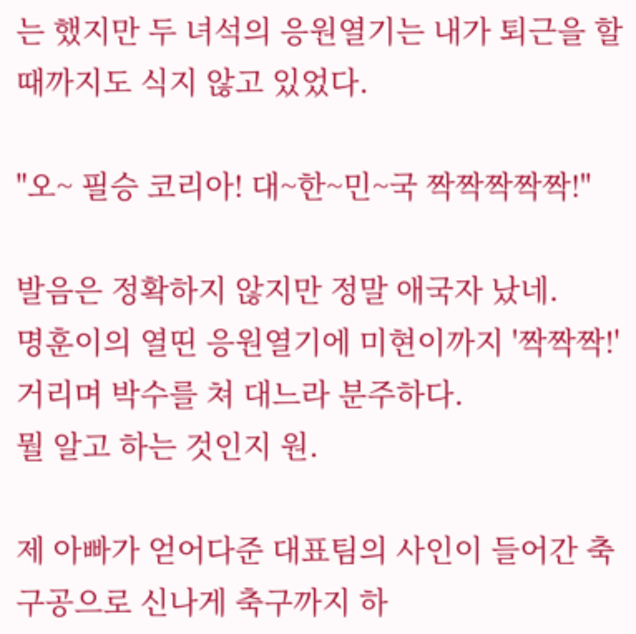는 했지만 두 녀석의 응원열기는 내가 퇴근을 할 때까지도 식지 않고 있었다.

"오~ 필승 코리아! 대~한~민~국 짝짝짝짝짝!"

발음은 정확하지 않지만 정말 애국자 났네.
명훈이의 열띤 응원열기에 미현이까지 '짝짝짝!'거리며 박수를 쳐 대느라 분주하다.
뭘 알고 하는 것인지 원.

제 아빠가 얻어다준 대표팀의 사인이 들어간 축구공으로 신나게 축구까지 하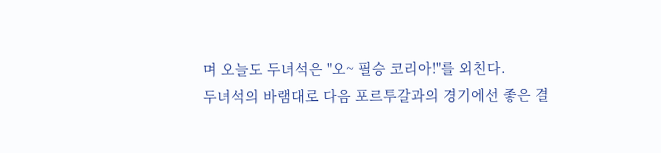며 오늘도 두녀석은 "오~ 필승 코리아!"를 외친다.
두녀석의 바램대로 다음 포르투갈과의 경기에선 좋은 결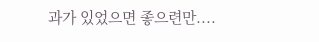과가 있었으면 좋으련만....